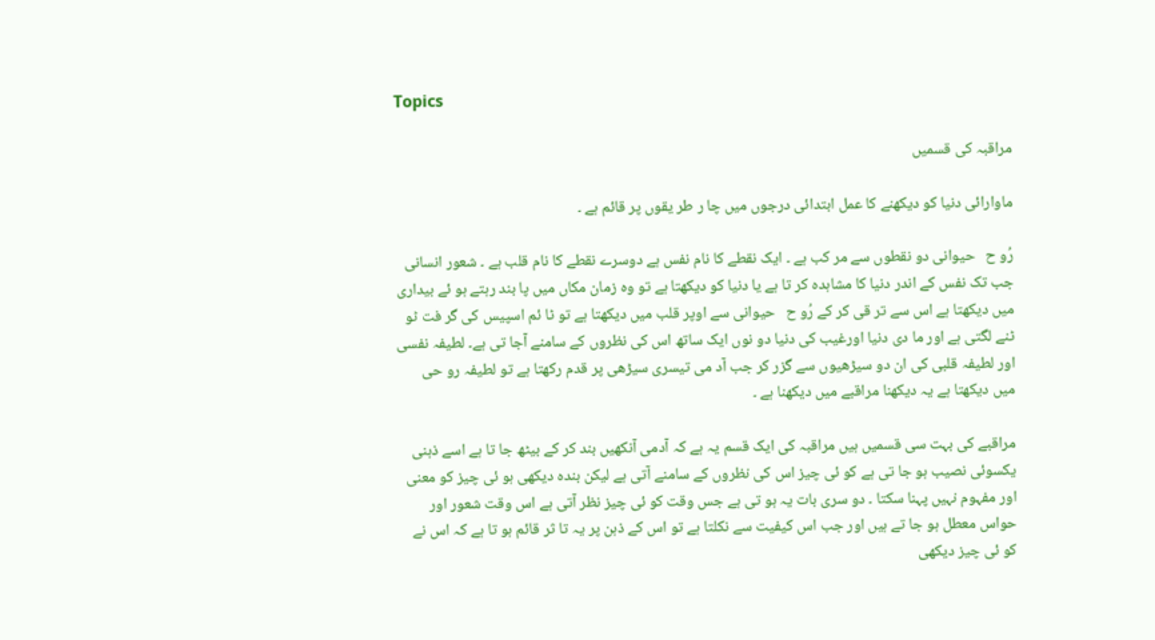Topics

مراقبہ کی قسمیں

ماوارائی دنیا کو دیکھنے کا عمل ابتدائی درجوں میں چا ر طر یقوں پر قائم ہے ۔

رُو ح   حیوانی دو نقطوں سے مر کب ہے ۔ ایک نقطے کا نام نفس ہے دوسرے نقطے کا نام قلب ہے ۔ شعور انسانی جب تک نفس کے اندر دنیا کا مشاہدہ کر تا ہے یا دنیا کو دیکھتا ہے تو وہ زمان مکاں میں پا بند رہتے ہو ئے بیداری میں دیکھتا ہے اس سے تر قی کر کے رُو ح   حیوانی سے اوپر قلب میں دیکھتا ہے تو ٹا ئم اسپیس کی گر فت ٹو ٹنے لگتی ہے اور ما دی دنیا اورغیب کی دنیا دو نوں ایک ساتھ اس کی نظروں کے سامنے آجا تی ہے۔ لطیفہ نفسی اور لطیفہ قلبی کی ان دو سیڑھیوں سے گزر کر جب آد می تیسری سیڑھی پر قدم رکھتا ہے تو لطیفہ رو حی میں دیکھتا ہے یہ دیکھنا مراقبے میں دیکھنا ہے ۔

مراقبے کی بہت سی قسمیں ہیں مراقبہ کی ایک قسم یہ ہے کہ آدمی آنکھیں بند کر کے بیٹھ جا تا ہے اسے ذہنی یکسوئی نصیب ہو جا تی ہے کو ئی چیز اس کی نظروں کے سامنے آتی ہے لیکن بندہ دیکھی ہو ئی چیز کو معنی اور مفہوم نہیں پہنا سکتا ۔ دو سری بات یہ ہو تی ہے جس وقت کو ئی چیز نظر آتی ہے اس وقت شعور اور حواس معطل ہو جا تے ہیں اور جب اس کیفیت سے نکلتا ہے تو اس کے ذہن پر یہ تا ثر قائم ہو تا ہے کہ اس نے کو ئی چیز دیکھی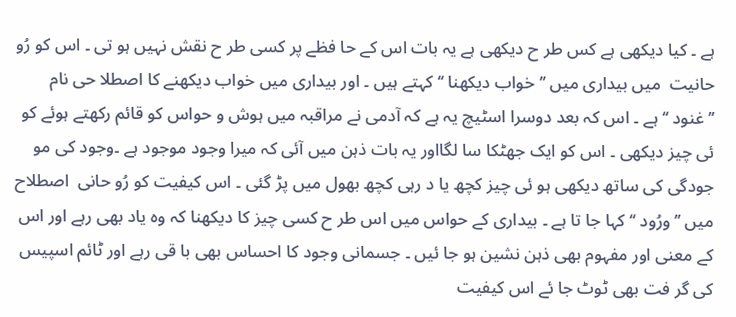ہے ۔ کیا دیکھی ہے کس طر ح دیکھی ہے یہ بات اس کے حا فظے پر کسی طر ح نقش نہیں ہو تی ۔ اس کو رُو حانیت  میں بیداری میں ’’خواب دیکھنا ‘‘ کہتے ہیں ۔ اور بیداری میں خواب دیکھنے کا اصطلا حی نام ’’غنود ‘‘ ہے ۔ اس کہ بعد دوسرا اسٹیچ یہ ہے کہ آدمی نے مراقبہ میں ہوش و حواس کو قائم رکھتے ہوئے کو ئی چیز دیکھی ۔ اس کو ایک جھٹکا سا لگااور یہ بات ذہن میں آئی کہ میرا وجود موجود ہے ۔وجود کی مو جودگی کی ساتھ دیکھی ہو ئی چیز کچھ یا د رہی کچھ بھول میں پڑ گئی ۔ اس کیفیت کو رُو حانی  اصطلاح میں ’’ورُود ‘‘ کہا جا تا ہے ۔ بیداری کے حواس میں اس طر ح کسی چیز کا دیکھنا کہ وہ یاد بھی رہے اور اس کے معنی اور مفہوم بھی ذہن نشین ہو جا ئیں ۔ جسمانی وجود کا احساس بھی با قی رہے اور ٹائم اسپیس کی گر فت بھی ٹوٹ جا ئے اس کیفیت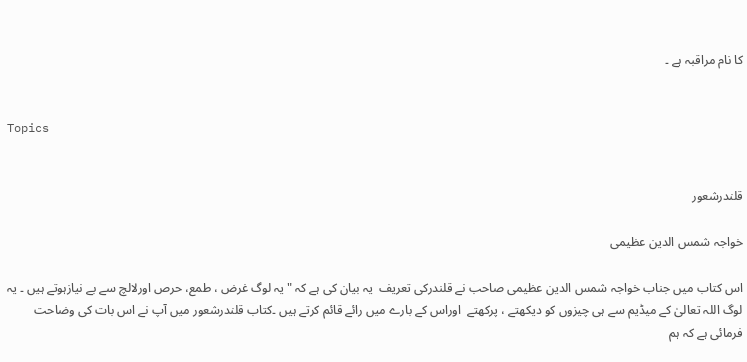کا نام مراقبہ ہے ۔


Topics


قلندرشعور

خواجہ شمس الدین عظیمی

اس کتاب میں جناب خواجہ شمس الدین عظیمی صاحب نے قلندرکی تعریف  یہ بیان کی ہے کہ " یہ لوگ غرض ، طمع، حرص اورلالچ سے بے نیازہوتے ہیں ۔ یہ لوگ اللہ تعالیٰ کے میڈیم سے ہی چیزوں کو دیکھتے ، پرکھتے  اوراس کے بارے میں رائے قائم کرتے ہیں ۔کتاب قلندرشعور میں آپ نے اس بات کی وضاحت فرمائی ہے کہ ہم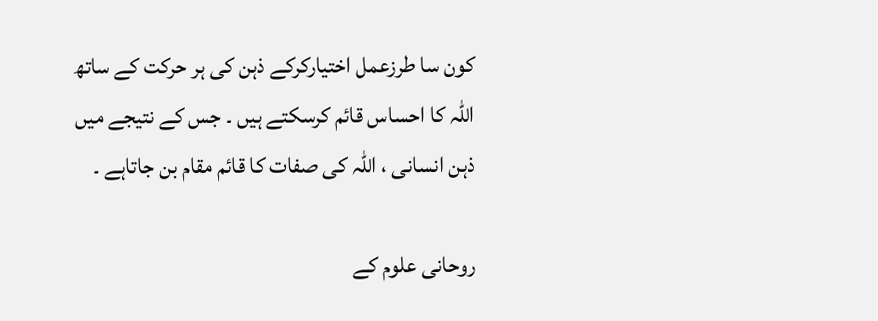کون سا طرزعمل اختیارکرکے ذہن کی ہر حرکت کے ساتھ اللہ کا احساس قائم کرسکتے ہیں ۔ جس کے نتیجے میں ذہن انسانی ، اللہ کی صفات کا قائم مقام بن جاتاہے ۔

روحانی علوم کے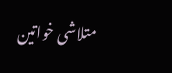متلاشی خواتین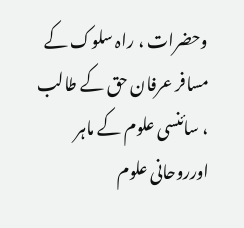وحضرات ، راہ سلوک کے مسافر عرفان حق کے طالب ، سائنسی علوم کے ماہر اورروحانی علوم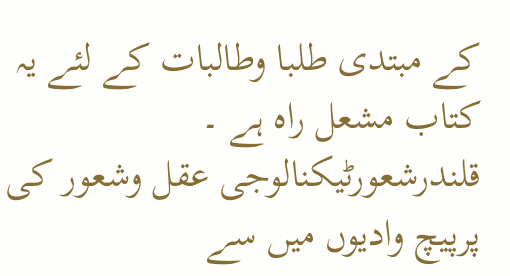کے مبتدی طلبا وطالبات کے لئے یہ کتاب مشعل راہ ہے ۔ قلندرشعورٹیکنالوجی عقل وشعور کی پرپیچ وادیوں میں سے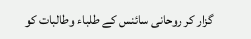گزار کر روحانی سائنس کے طلباء وطالبات کو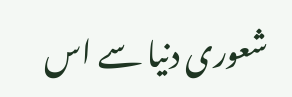شعوری دنیا سے اس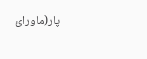پار(ماورائ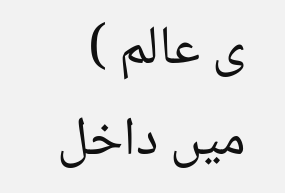ی عالم ) میں داخل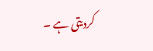کردیتی ہے ۔